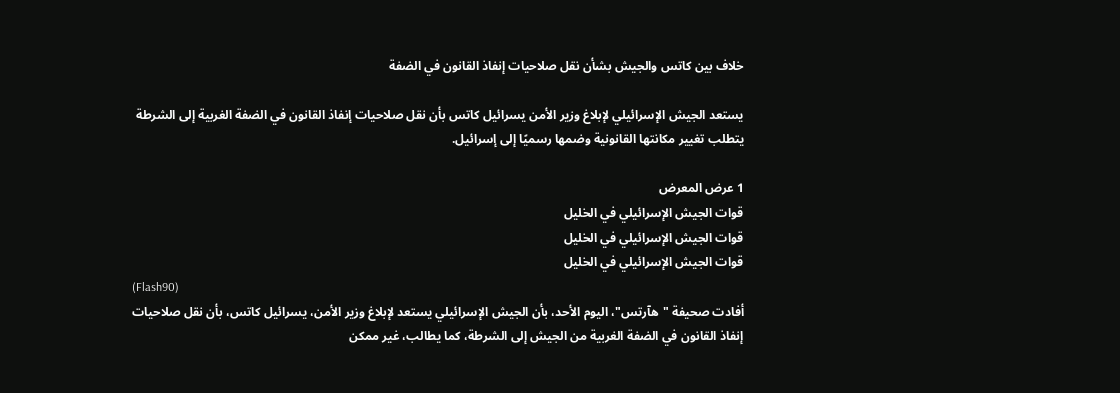خلاف بين كاتس والجيش بشأن نقل صلاحيات إنفاذ القانون في الضفة

يستعد الجيش الإسرائيلي لإبلاغ وزير الأمن يسرائيل كاتس بأن نقل صلاحيات إنفاذ القانون في الضفة الغربية إلى الشرطة يتطلب تغيير مكانتها القانونية وضمها رسميًا إلى إسرائيل.

1 عرض المعرض
قوات الجيش الإسرائيلي في الخليل
قوات الجيش الإسرائيلي في الخليل
قوات الجيش الإسرائيلي في الخليل
(Flash90)
أفادت صحيفة "هآرتس"، اليوم الأحد، بأن الجيش الإسرائيلي يستعد لإبلاغ وزير الأمن، يسرائيل كاتس، بأن نقل صلاحيات إنفاذ القانون في الضفة الغربية من الجيش إلى الشرطة، كما يطالب، غير ممكن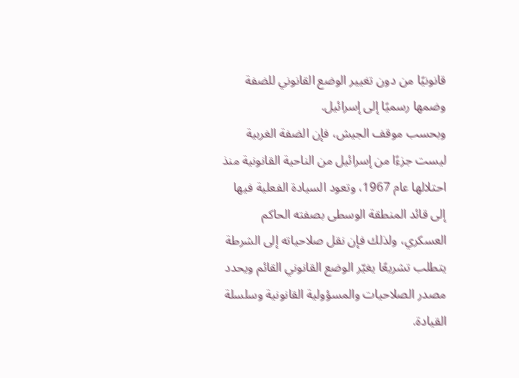قانونيًا من دون تغيير الوضع القانوني للضفة وضمها رسميًا إلى إسرائيل.
وبحسب موقف الجيش، فإن الضفة الغربية ليست جزءًا من إسرائيل من الناحية القانونية منذ احتلالها عام 1967، وتعود السيادة الفعلية فيها إلى قائد المنطقة الوسطى بصفته الحاكم العسكري، ولذلك فإن نقل صلاحياته إلى الشرطة يتطلب تشريعًا يغيّر الوضع القانوني القائم ويحدد مصدر الصلاحيات والمسؤولية القانونية وسلسلة القيادة.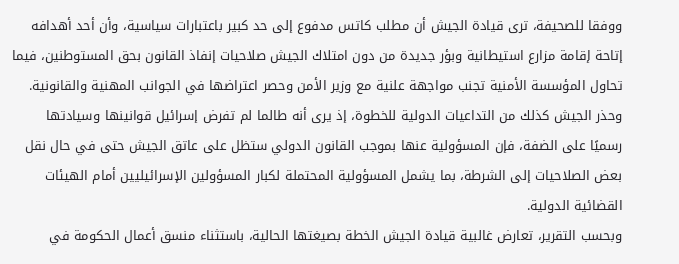ووفقا للصحيفة، ترى قيادة الجيش أن مطلب كاتس مدفوع إلى حد كبير باعتبارات سياسية، وأن أحد أهدافه إتاحة إقامة مزارع استيطانية وبؤر جديدة من دون امتلاك الجيش صلاحيات إنفاذ القانون بحق المستوطنين، فيما تحاول المؤسسة الأمنية تجنب مواجهة علنية مع وزير الأمن وحصر اعتراضها في الجوانب المهنية والقانونية.
وحذر الجيش كذلك من التداعيات الدولية للخطوة، إذ يرى أنه طالما لم تفرض إسرائيل قوانينها وسيادتها رسميًا على الضفة، فإن المسؤولية عنها بموجب القانون الدولي ستظل على عاتق الجيش حتى في حال نقل بعض الصلاحيات إلى الشرطة، بما يشمل المسؤولية المحتملة لكبار المسؤولين الإسرائيليين أمام الهيئات القضائية الدولية.
وبحسب التقرير، تعارض غالبية قيادة الجيش الخطة بصيغتها الحالية، باستثناء منسق أعمال الحكومة في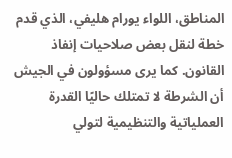المناطق، اللواء يورام هليفي، الذي قدم خطة لنقل بعض صلاحيات إنفاذ القانون. كما يرى مسؤولون في الجيش أن الشرطة لا تمتلك حاليًا القدرة العملياتية والتنظيمية لتولي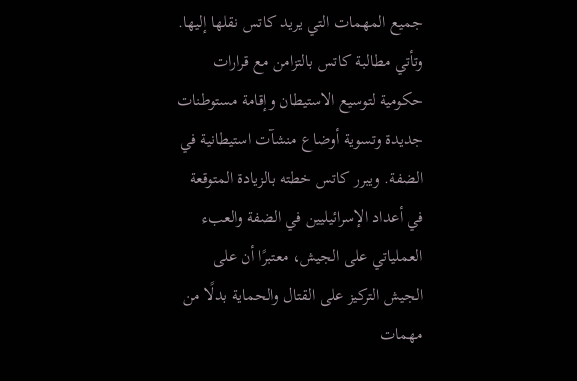جميع المهمات التي يريد كاتس نقلها إليها.
وتأتي مطالبة كاتس بالتزامن مع قرارات حكومية لتوسيع الاستيطان وإقامة مستوطنات جديدة وتسوية أوضاع منشآت استيطانية في الضفة. ويبرر كاتس خطته بالزيادة المتوقعة في أعداد الإسرائيليين في الضفة والعبء العملياتي على الجيش، معتبرًا أن على الجيش التركيز على القتال والحماية بدلًا من مهمات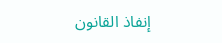إنفاذ القانون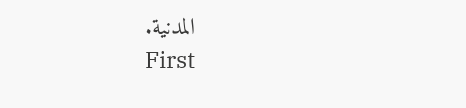المدنية.
First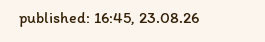published: 16:45, 23.08.26